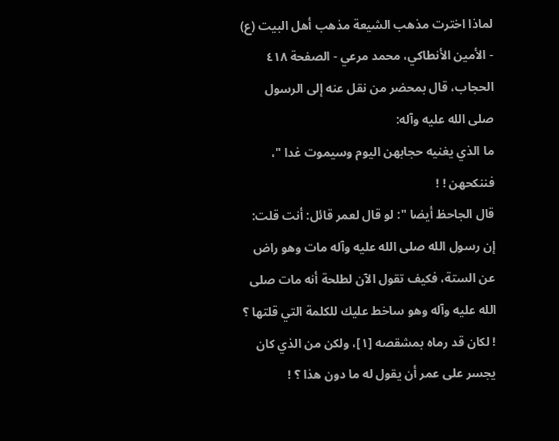لماذا اخترت مذهب الشيعة مذهب أهل البيت (ع) - الأمين الأنطاكي، محمد مرعي - الصفحة ٤١٨
الحجاب، قال بمحضر من نقل عنه إلى الرسول صلى الله عليه وآله:
ما الذي يغنيه حجابهن اليوم وسيموت غدا "، فننكحهن ! !
قال الجاحظ أيضا ": لو قال لعمر قائل: أنت قلت: إن رسول الله صلى الله عليه وآله مات وهو راض عن الستة، فكيف تقول الآن لطلحة أنه مات صلى الله عليه وآله وهو ساخط عليك للكلمة التي قلتها ؟ ! لكان قد رماه بمشقصه [١]، ولكن من الذي كان يجسر على عمر أن يقول له ما دون هذا ؟ !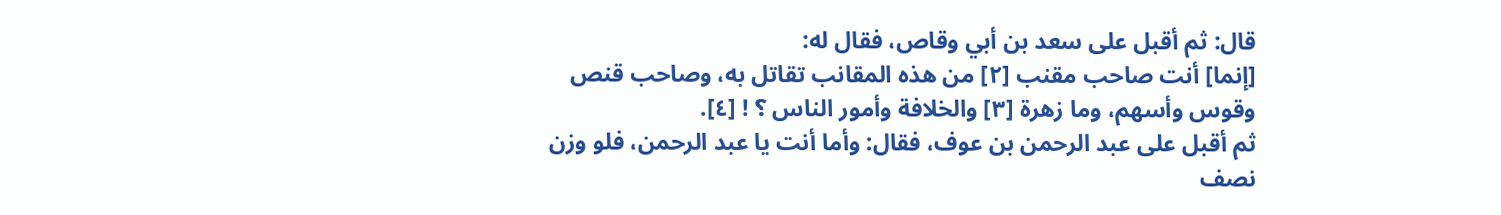قال: ثم أقبل على سعد بن أبي وقاص، فقال له:
[إنما] أنت صاحب مقنب [٢] من هذه المقانب تقاتل به، وصاحب قنص وقوس وأسهم، وما زهرة [٣] والخلافة وأمور الناس ؟ ! [٤].
ثم أقبل على عبد الرحمن بن عوف، فقال: وأما أنت يا عبد الرحمن، فلو وزن نصف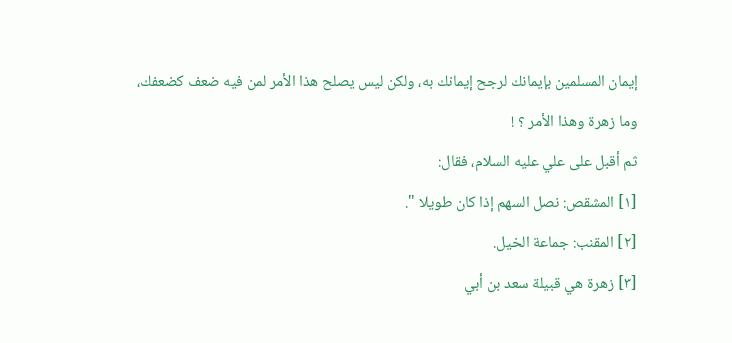إيمان المسلمين بإيمانك لرجح إيمانك به، ولكن ليس يصلح هذا الأمر لمن فيه ضعف كضعفك، وما زهرة وهذا الأمر ؟ !
ثم أقبل على علي عليه السلام، فقال:
[١] المشقص: نصل السهم إذا كان طويلا ".
[٢] المقنب: جماعة الخيل.
[٣] زهرة هي قبيلة سعد بن أبي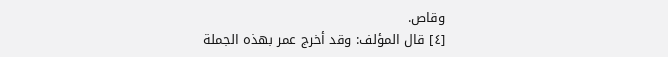وقاص.
[٤] قال المؤلف: وقد أخرج عمر بهذه الجملة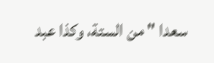سعدا " من الستة، وكذا عبد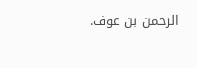الرحمن بن عوف.